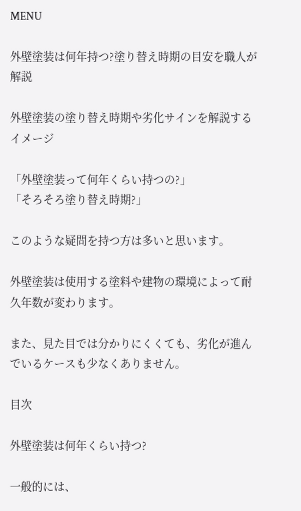MENU

外壁塗装は何年持つ?塗り替え時期の目安を職人が解説

外壁塗装の塗り替え時期や劣化サインを解説するイメージ

「外壁塗装って何年くらい持つの?」
「そろそろ塗り替え時期?」

このような疑問を持つ方は多いと思います。

外壁塗装は使用する塗料や建物の環境によって耐久年数が変わります。

また、見た目では分かりにくくても、劣化が進んでいるケースも少なくありません。

目次

外壁塗装は何年くらい持つ?

一般的には、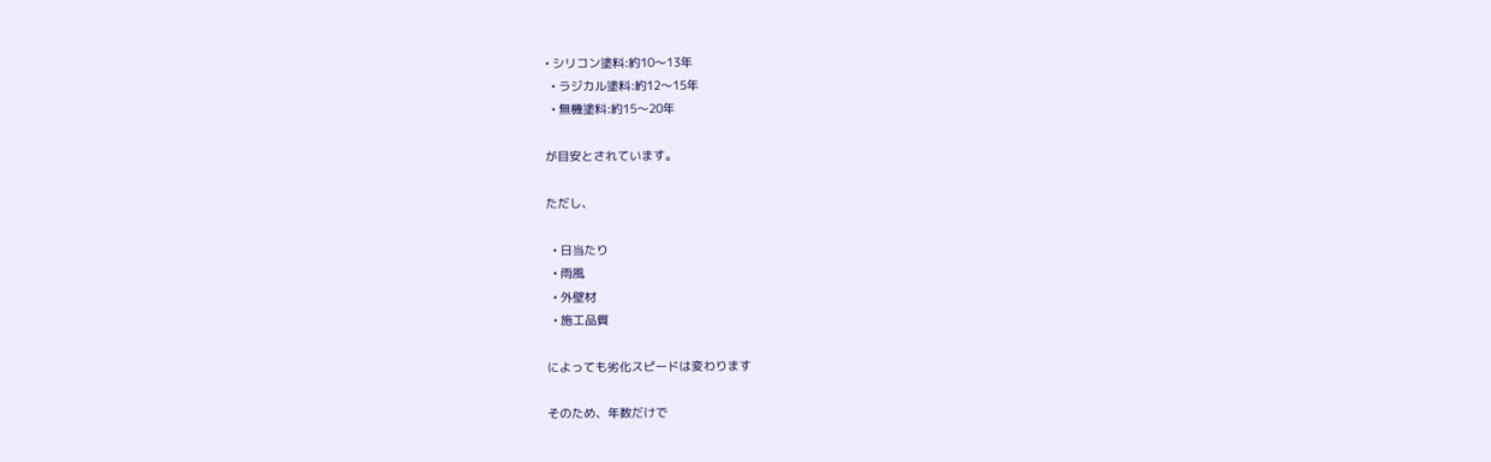• シリコン塗料:約10〜13年
  • ラジカル塗料:約12〜15年
  • 無機塗料:約15〜20年

が目安とされています。

ただし、

  • 日当たり
  • 雨風
  • 外壁材
  • 施工品質

によっても劣化スピードは変わります

そのため、年数だけで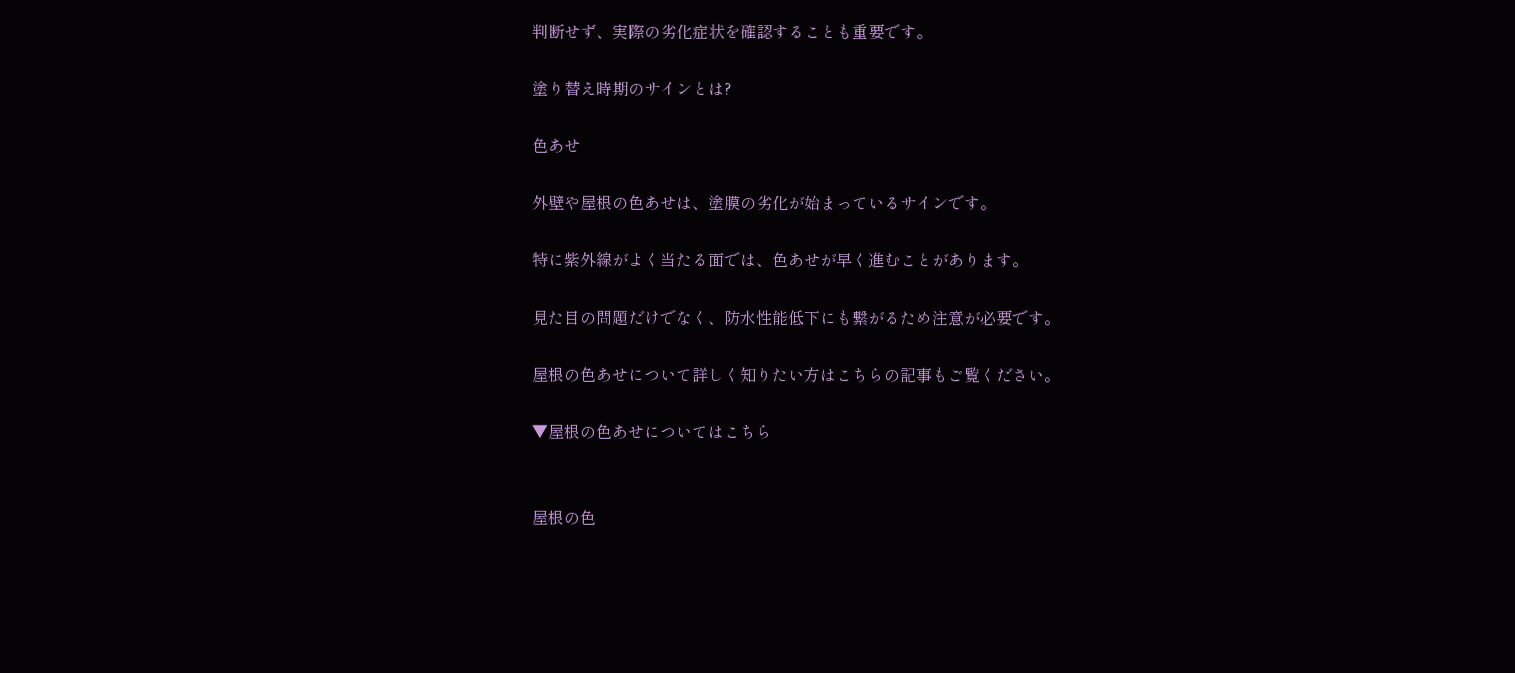判断せず、実際の劣化症状を確認することも重要です。

塗り替え時期のサインとは?

色あせ

外壁や屋根の色あせは、塗膜の劣化が始まっているサインです。

特に紫外線がよく当たる面では、色あせが早く進むことがあります。

見た目の問題だけでなく、防水性能低下にも繋がるため注意が必要です。

屋根の色あせについて詳しく知りたい方はこちらの記事もご覧ください。

▼屋根の色あせについてはこちら


屋根の色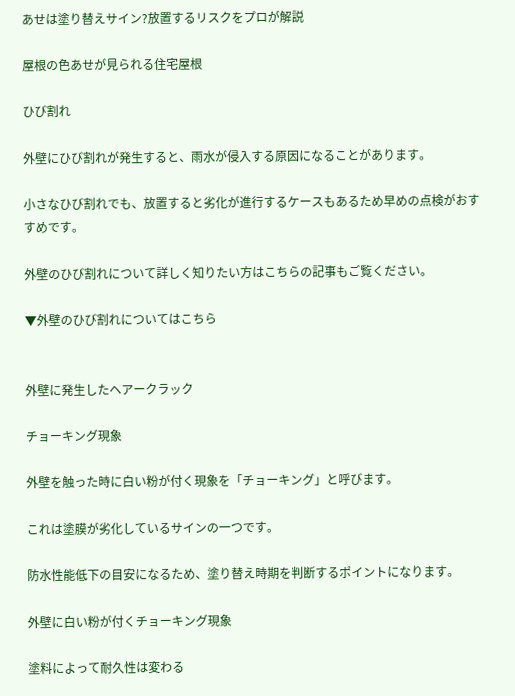あせは塗り替えサイン?放置するリスクをプロが解説

屋根の色あせが見られる住宅屋根

ひび割れ

外壁にひび割れが発生すると、雨水が侵入する原因になることがあります。

小さなひび割れでも、放置すると劣化が進行するケースもあるため早めの点検がおすすめです。

外壁のひび割れについて詳しく知りたい方はこちらの記事もご覧ください。

▼外壁のひび割れについてはこちら


外壁に発生したヘアークラック

チョーキング現象

外壁を触った時に白い粉が付く現象を「チョーキング」と呼びます。

これは塗膜が劣化しているサインの一つです。

防水性能低下の目安になるため、塗り替え時期を判断するポイントになります。

外壁に白い粉が付くチョーキング現象

塗料によって耐久性は変わる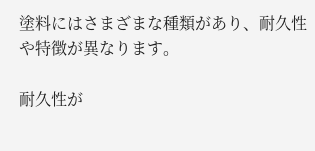塗料にはさまざまな種類があり、耐久性や特徴が異なります。

耐久性が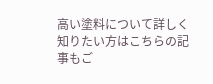高い塗料について詳しく知りたい方はこちらの記事もご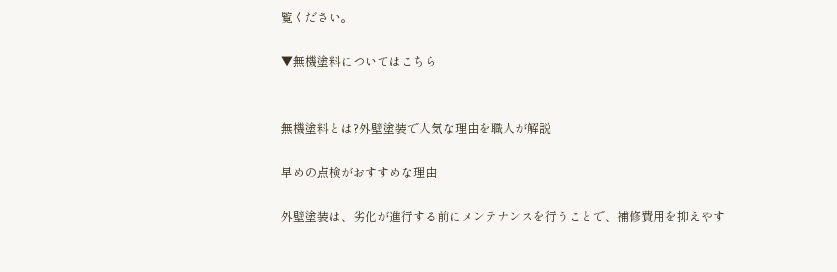覧ください。

▼無機塗料についてはこちら


無機塗料とは?外壁塗装で人気な理由を職人が解説

早めの点検がおすすめな理由

外壁塗装は、劣化が進行する前にメンテナンスを行うことで、補修費用を抑えやす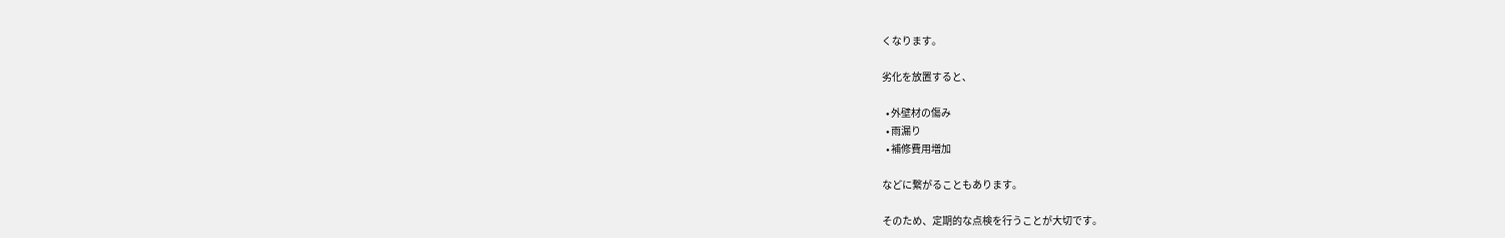くなります。

劣化を放置すると、

  • 外壁材の傷み
  • 雨漏り
  • 補修費用増加

などに繋がることもあります。

そのため、定期的な点検を行うことが大切です。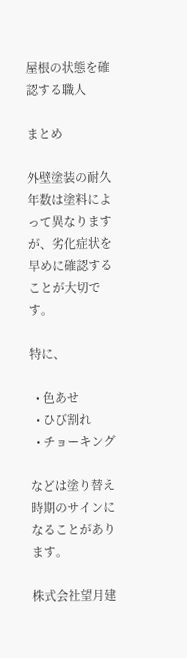屋根の状態を確認する職人

まとめ

外壁塗装の耐久年数は塗料によって異なりますが、劣化症状を早めに確認することが大切です。

特に、

  • 色あせ
  • ひび割れ
  • チョーキング

などは塗り替え時期のサインになることがあります。

株式会社望月建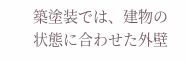築塗装では、建物の状態に合わせた外壁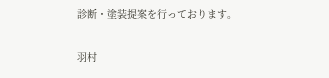診断・塗装提案を行っております。

羽村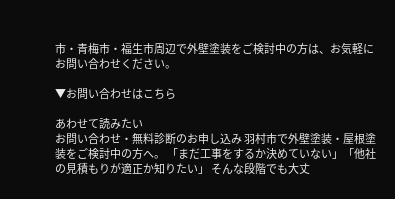市・青梅市・福生市周辺で外壁塗装をご検討中の方は、お気軽にお問い合わせください。

▼お問い合わせはこちら

あわせて読みたい
お問い合わせ・無料診断のお申し込み 羽村市で外壁塗装・屋根塗装をご検討中の方へ。 「まだ工事をするか決めていない」「他社の見積もりが適正か知りたい」 そんな段階でも大丈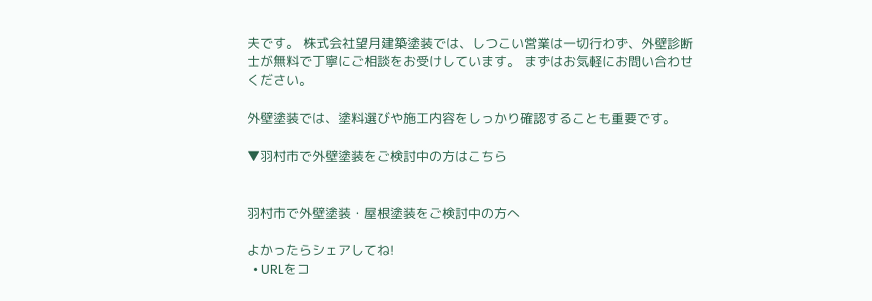夫です。 株式会社望月建築塗装では、しつこい営業は一切行わず、外壁診断士が無料で丁寧にご相談をお受けしています。 まずはお気軽にお問い合わせください。

外壁塗装では、塗料選びや施工内容をしっかり確認することも重要です。

▼羽村市で外壁塗装をご検討中の方はこちら


羽村市で外壁塗装・屋根塗装をご検討中の方へ

よかったらシェアしてね!
  • URLをコ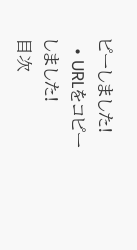ピーしました!
  • URLをコピーしました!
目次